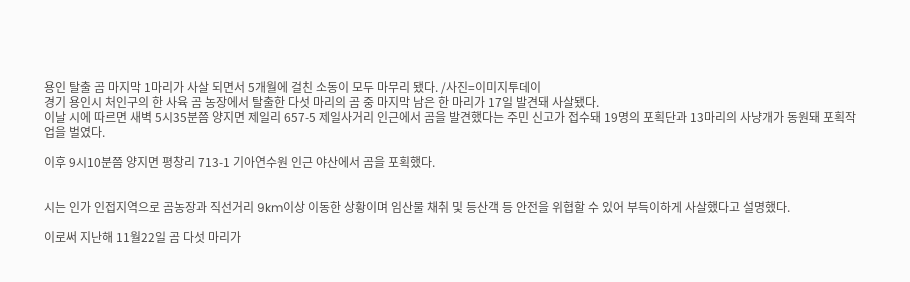용인 탈출 곰 마지막 1마리가 사살 되면서 5개월에 걸친 소동이 모두 마무리 됐다. /사진=이미지투데이
경기 용인시 처인구의 한 사육 곰 농장에서 탈출한 다섯 마리의 곰 중 마지막 남은 한 마리가 17일 발견돼 사살됐다.
이날 시에 따르면 새벽 5시35분쯤 양지면 제일리 657-5 제일사거리 인근에서 곰을 발견했다는 주민 신고가 접수돼 19명의 포획단과 13마리의 사냥개가 동원돼 포획작업을 벌였다.

이후 9시10분쯤 양지면 평창리 713-1 기아연수원 인근 야산에서 곰을 포획했다.


시는 인가 인접지역으로 곰농장과 직선거리 9km이상 이동한 상황이며 임산물 채취 및 등산객 등 안전을 위협할 수 있어 부득이하게 사살했다고 설명했다.

이로써 지난해 11월22일 곰 다섯 마리가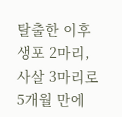탈출한 이후 생포 2마리, 사살 3마리로 5개월 만에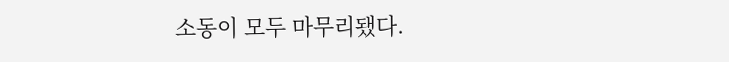소동이 모두 마무리됐다.